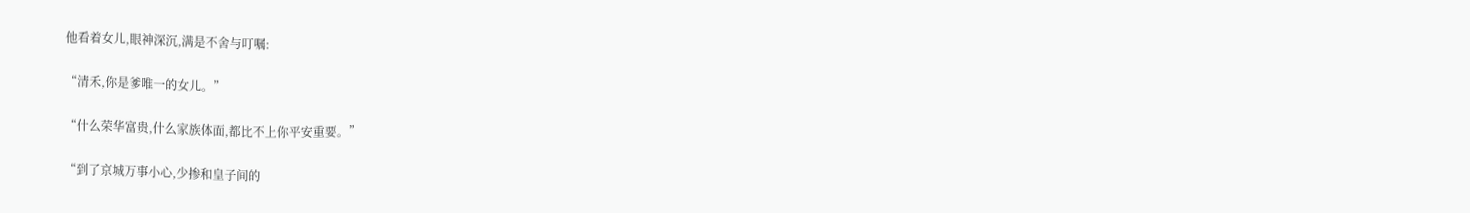他看着女儿,眼神深沉,满是不舍与叮嘱:

“清禾,你是爹唯一的女儿。”

“什么荣华富贵,什么家族体面,都比不上你平安重要。”

“到了京城万事小心,少掺和皇子间的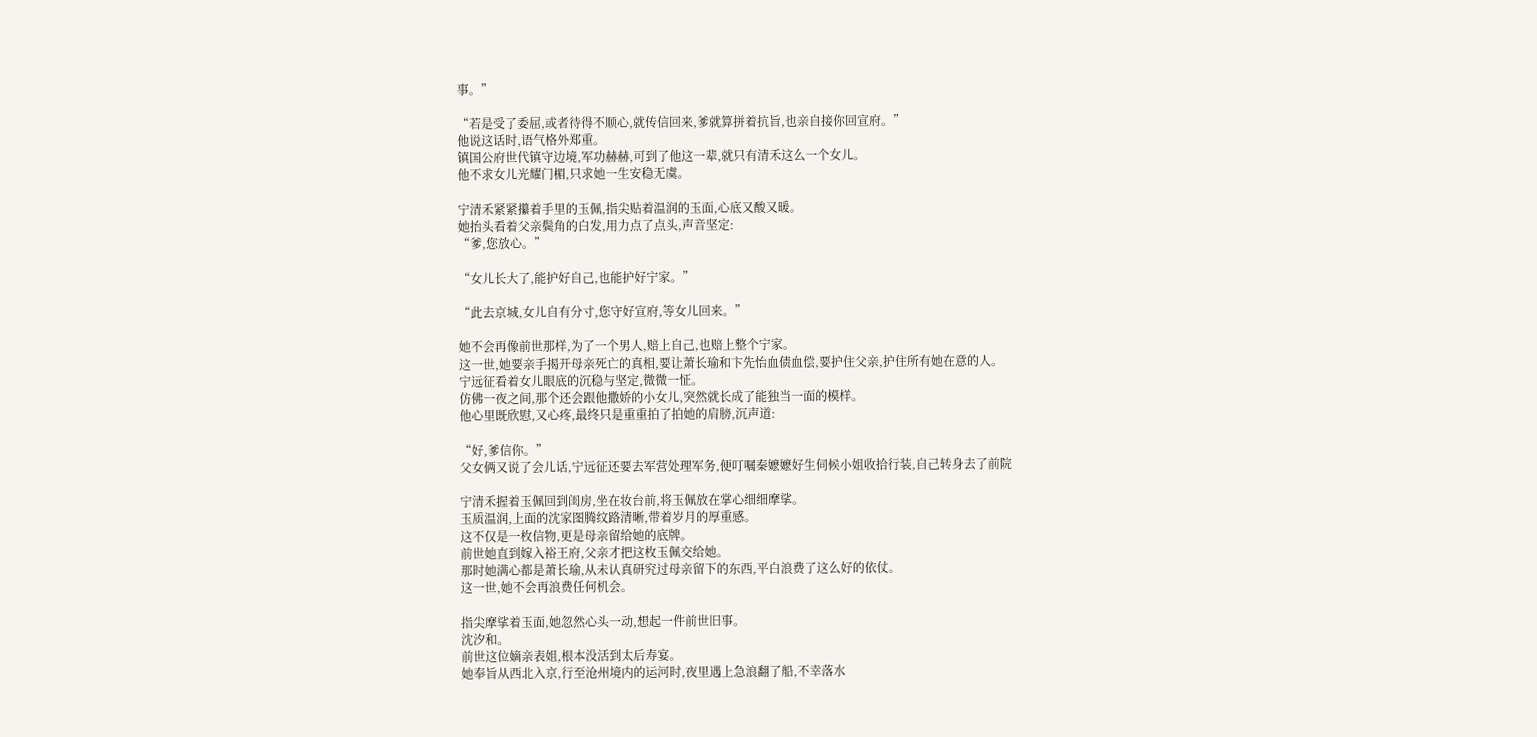事。”

“若是受了委屈,或者待得不顺心,就传信回来,爹就算拼着抗旨,也亲自接你回宣府。”
他说这话时,语气格外郑重。
镇国公府世代镇守边境,军功赫赫,可到了他这一辈,就只有清禾这么一个女儿。
他不求女儿光耀门楣,只求她一生安稳无虞。

宁清禾紧紧攥着手里的玉佩,指尖贴着温润的玉面,心底又酸又暖。
她抬头看着父亲鬓角的白发,用力点了点头,声音坚定:
“爹,您放心。”

“女儿长大了,能护好自己,也能护好宁家。”

“此去京城,女儿自有分寸,您守好宣府,等女儿回来。”

她不会再像前世那样,为了一个男人,赔上自己,也赔上整个宁家。
这一世,她要亲手揭开母亲死亡的真相,要让萧长瑜和卞先怡血债血偿,要护住父亲,护住所有她在意的人。
宁远征看着女儿眼底的沉稳与坚定,微微一怔。
仿佛一夜之间,那个还会跟他撒娇的小女儿,突然就长成了能独当一面的模样。
他心里既欣慰,又心疼,最终只是重重拍了拍她的肩膀,沉声道:

“好,爹信你。”
父女俩又说了会儿话,宁远征还要去军营处理军务,便叮嘱秦嬷嬷好生伺候小姐收拾行装,自己转身去了前院

宁清禾握着玉佩回到闺房,坐在妆台前,将玉佩放在掌心细细摩挲。
玉质温润,上面的沈家图腾纹路清晰,带着岁月的厚重感。
这不仅是一枚信物,更是母亲留给她的底牌。
前世她直到嫁入裕王府,父亲才把这枚玉佩交给她。
那时她满心都是萧长瑜,从未认真研究过母亲留下的东西,平白浪费了这么好的依仗。
这一世,她不会再浪费任何机会。

指尖摩挲着玉面,她忽然心头一动,想起一件前世旧事。
沈汐和。
前世这位嫡亲表姐,根本没活到太后寿宴。
她奉旨从西北入京,行至沧州境内的运河时,夜里遇上急浪翻了船,不幸落水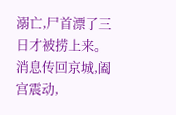溺亡,尸首漂了三日才被捞上来。消息传回京城,阖宫震动,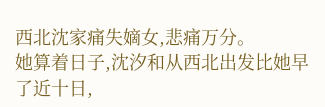西北沈家痛失嫡女,悲痛万分。
她算着日子,沈汐和从西北出发比她早了近十日,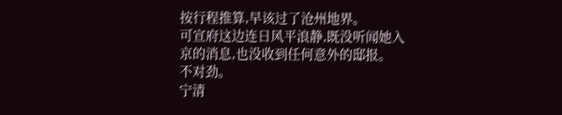按行程推算,早该过了沧州地界。
可宣府这边连日风平浪静,既没听闻她入京的消息,也没收到任何意外的邸报。
不对劲。
宁清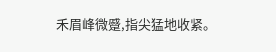禾眉峰微蹙,指尖猛地收紧。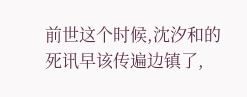前世这个时候,沈汐和的死讯早该传遍边镇了,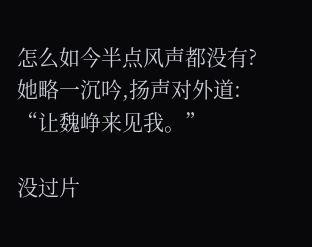怎么如今半点风声都没有?
她略一沉吟,扬声对外道:
“让魏峥来见我。”

没过片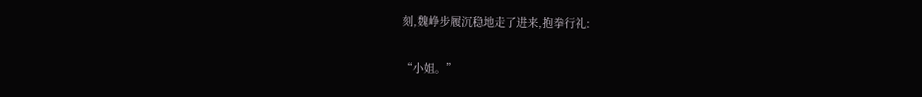刻,魏峥步履沉稳地走了进来,抱拳行礼:

“小姐。”